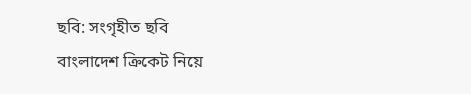ছবি: সংগৃহীত ছবি
বাংলাদেশ ক্রিকেট নিয়ে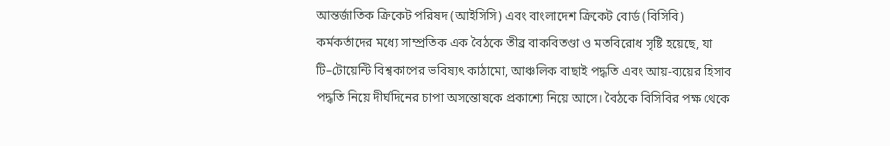আন্তর্জাতিক ক্রিকেট পরিষদ (আইসিসি) এবং বাংলাদেশ ক্রিকেট বোর্ড (বিসিবি) কর্মকর্তাদের মধ্যে সাম্প্রতিক এক বৈঠকে তীব্র বাকবিতণ্ডা ও মতবিরোধ সৃষ্টি হয়েছে, যা টি–টোয়েন্টি বিশ্বকাপের ভবিষ্যৎ কাঠামো, আঞ্চলিক বাছাই পদ্ধতি এবং আয়-ব্যয়ের হিসাব পদ্ধতি নিয়ে দীর্ঘদিনের চাপা অসন্তোষকে প্রকাশ্যে নিয়ে আসে। বৈঠকে বিসিবির পক্ষ থেকে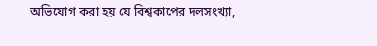অভিযোগ করা হয় যে বিশ্বকাপের দলসংখ্যা,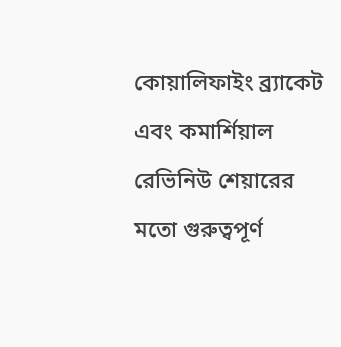কোয়ালিফাইং ব্র্যাকেট এবং কমার্শিয়াল রেভিনিউ শেয়ারের মতো গুরুত্বপূর্ণ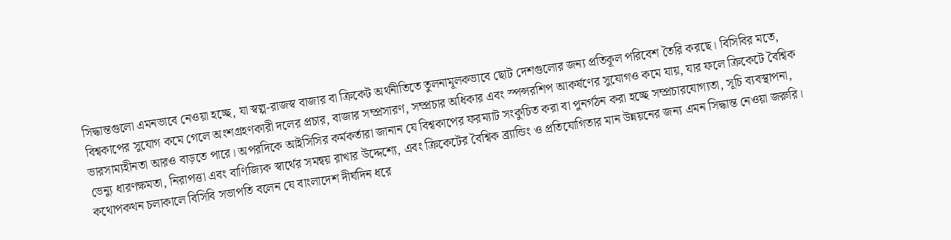সিদ্ধান্তগুলো এমনভাবে নেওয়া হচ্ছে, যা স্বল্প-রাজস্ব বাজার বা ক্রিকেট অর্থনীতিতে তুলনামূলকভাবে ছোট দেশগুলোর জন্য প্রতিকূল পরিবেশ তৈরি করছে। বিসিবির মতে, বিশ্বকাপের সুযোগ কমে গেলে অংশগ্রহণকারী দলের প্রচার, বাজার সম্প্রসারণ, সম্প্রচার অধিকার এবং স্পন্সরশিপ আকর্ষণের সুযোগও কমে যায়, যার ফলে ক্রিকেটে বৈশ্বিক ভারসাম্যহীনতা আরও বাড়তে পারে। অপরদিকে আইসিসির কর্মকর্তারা জানান যে বিশ্বকাপের ফরম্যাট সংকুচিত করা বা পুনর্গঠন করা হচ্ছে সম্প্রচারযোগ্যতা, সূচি ব্যবস্থাপনা, ভেন্যু ধারণক্ষমতা, নিরাপত্তা এবং বাণিজ্যিক স্বার্থের সমন্বয় রাখার উদ্দেশ্যে, এবং ক্রিকেটের বৈশ্বিক ব্র্যান্ডিং ও প্রতিযোগিতার মান উন্নয়নের জন্য এমন সিদ্ধান্ত নেওয়া জরুরি। কথোপকথন চলাকালে বিসিবি সভাপতি বলেন যে বাংলাদেশ দীর্ঘদিন ধরে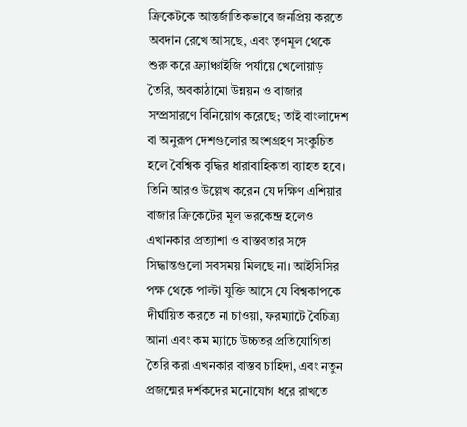ক্রিকেটকে আন্তর্জাতিকভাবে জনপ্রিয় করতে অবদান রেখে আসছে, এবং তৃণমূল থেকে শুরু করে ফ্র্যাঞ্চাইজি পর্যায়ে খেলোয়াড় তৈরি, অবকাঠামো উন্নয়ন ও বাজার সম্প্রসারণে বিনিয়োগ করেছে; তাই বাংলাদেশ বা অনুরূপ দেশগুলোর অংশগ্রহণ সংকুচিত হলে বৈশ্বিক বৃদ্ধির ধারাবাহিকতা ব্যাহত হবে। তিনি আরও উল্লেখ করেন যে দক্ষিণ এশিয়ার বাজার ক্রিকেটের মূল ভরকেন্দ্র হলেও এখানকার প্রত্যাশা ও বাস্তবতার সঙ্গে সিদ্ধান্তগুলো সবসময় মিলছে না। আইসিসির পক্ষ থেকে পাল্টা যুক্তি আসে যে বিশ্বকাপকে দীর্ঘায়িত করতে না চাওয়া, ফরম্যাটে বৈচিত্র্য আনা এবং কম ম্যাচে উচ্চতর প্রতিযোগিতা তৈরি করা এখনকার বাস্তব চাহিদা, এবং নতুন প্রজন্মের দর্শকদের মনোযোগ ধরে রাখতে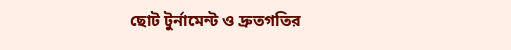ছোট টুর্নামেন্ট ও দ্রুতগতির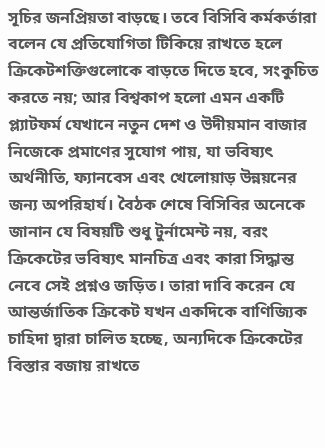সূচির জনপ্রিয়তা বাড়ছে। তবে বিসিবি কর্মকর্তারা বলেন যে প্রতিযোগিতা টিকিয়ে রাখতে হলে ক্রিকেটশক্তিগুলোকে বাড়তে দিতে হবে, সংকুচিত করতে নয়; আর বিশ্বকাপ হলো এমন একটি প্ল্যাটফর্ম যেখানে নতুন দেশ ও উদীয়মান বাজার নিজেকে প্রমাণের সুযোগ পায়, যা ভবিষ্যৎ অর্থনীতি, ফ্যানবেস এবং খেলোয়াড় উন্নয়নের জন্য অপরিহার্য। বৈঠক শেষে বিসিবির অনেকে জানান যে বিষয়টি শুধু টুর্নামেন্ট নয়, বরং ক্রিকেটের ভবিষ্যৎ মানচিত্র এবং কারা সিদ্ধান্ত নেবে সেই প্রশ্নও জড়িত। তারা দাবি করেন যে আন্তর্জাতিক ক্রিকেট যখন একদিকে বাণিজ্যিক চাহিদা দ্বারা চালিত হচ্ছে, অন্যদিকে ক্রিকেটের বিস্তার বজায় রাখতে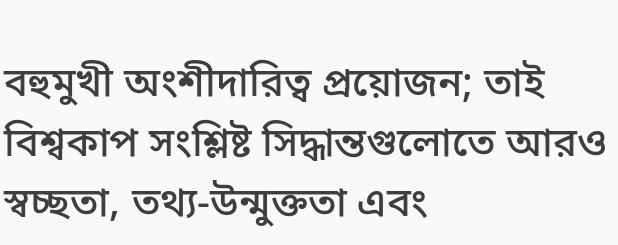বহুমুখী অংশীদারিত্ব প্রয়োজন; তাই বিশ্বকাপ সংশ্লিষ্ট সিদ্ধান্তগুলোতে আরও স্বচ্ছতা, তথ্য-উন্মুক্ততা এবং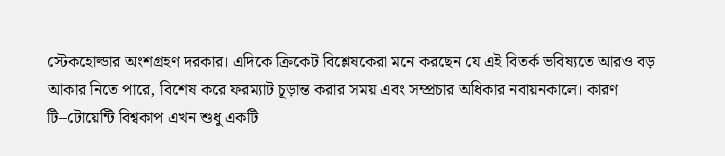স্টেকহোল্ডার অংশগ্রহণ দরকার। এদিকে ক্রিকেট বিশ্লেষকেরা মনে করছেন যে এই বিতর্ক ভবিষ্যতে আরও বড় আকার নিতে পারে, বিশেষ করে ফরম্যাট চূড়ান্ত করার সময় এবং সম্প্রচার অধিকার নবায়নকালে। কারণ টি–টোয়েন্টি বিশ্বকাপ এখন শুধু একটি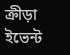ক্রীড়া ইভেন্ট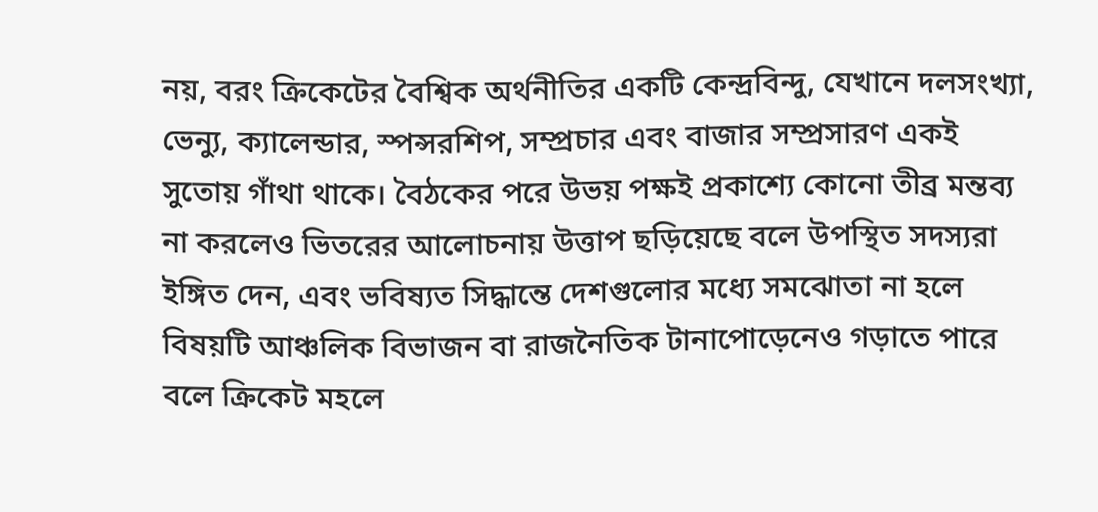নয়, বরং ক্রিকেটের বৈশ্বিক অর্থনীতির একটি কেন্দ্রবিন্দু, যেখানে দলসংখ্যা, ভেন্যু, ক্যালেন্ডার, স্পন্সরশিপ, সম্প্রচার এবং বাজার সম্প্রসারণ একই সুতোয় গাঁথা থাকে। বৈঠকের পরে উভয় পক্ষই প্রকাশ্যে কোনো তীব্র মন্তব্য না করলেও ভিতরের আলোচনায় উত্তাপ ছড়িয়েছে বলে উপস্থিত সদস্যরা ইঙ্গিত দেন, এবং ভবিষ্যত সিদ্ধান্তে দেশগুলোর মধ্যে সমঝোতা না হলে বিষয়টি আঞ্চলিক বিভাজন বা রাজনৈতিক টানাপোড়েনেও গড়াতে পারে বলে ক্রিকেট মহলে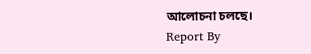আলোচনা চলছে।
Report By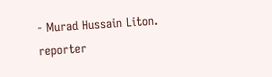- Murad Hussain Liton.
reporter